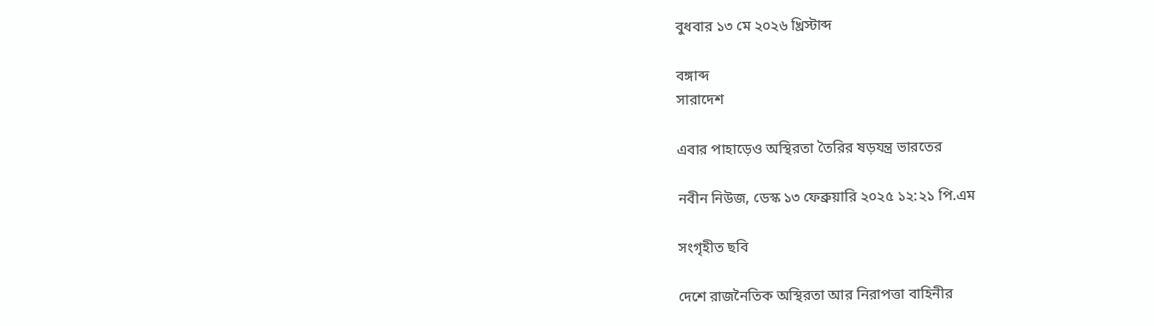বুধবার ১৩ মে ২০২৬ খ্রিস্টাব্দ

বঙ্গাব্দ
সারাদেশ

এবার পাহাড়েও অস্থিরতা তৈরির ষড়যন্ত্র ভারতের

নবীন নিউজ, ডেস্ক ১৩ ফেব্রুয়ারি ২০২৫ ১২:২১ পি.এম

সংগৃহীত ছবি

দেশে রাজনৈতিক অস্থিরতা আর নিরাপত্তা বাহিনীর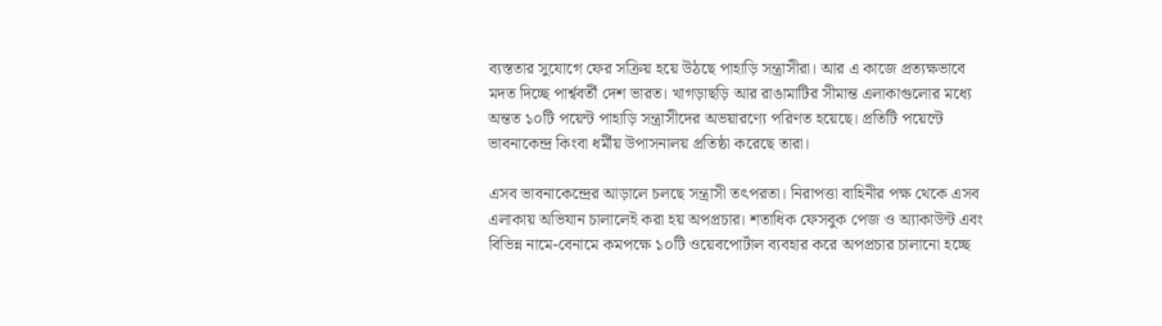ব্যস্ততার সুযোগে ফের সক্রিয় হয়ে উঠছে পাহাড়ি সন্ত্রাসীরা। আর এ কাজে প্রত্যক্ষভাবে মদত দিচ্ছে পার্শ্ববর্তী দেশ ভারত। খাগড়াছড়ি আর রাঙামাটির সীমান্ত এলাকাগুলোর মধ্যে অন্তত ১০টি পয়েন্ট পাহাড়ি সন্ত্রাসীদের অভয়ারণ্যে পরিণত হয়েছে। প্রতিটি পয়েন্টে ভাবনাকেন্দ্র কিংবা ধর্মীয় উপাসনালয় প্রতিষ্ঠা করেছে তারা।

এসব ভাবনাকেন্দ্রের আড়ালে চলছে সন্ত্রাসী তৎপরতা। নিরাপত্তা বাহিনীর পক্ষ থেকে এসব এলাকায় অভিযান চালালেই করা হয় অপপ্রচার। শতাধিক ফেসবুক পেজ ও অ্যাকাউন্ট এবং বিভিন্ন নামে-বেনামে কমপক্ষে ১০টি ওয়েবপোর্টাল ব্যবহার করে অপপ্রচার চালানো হচ্ছে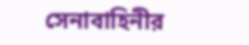সেনাবাহিনীর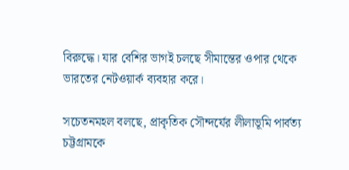বিরুদ্ধে। যার বেশির ভাগই চলছে সীমান্তের ওপার থেকে ভারতের নেটওয়ার্ক ব্যবহার করে।

সচেতনমহল বলছে, প্রাকৃতিক সৌন্দর্যের লীলাভূমি পার্বত্য চট্টগ্রামকে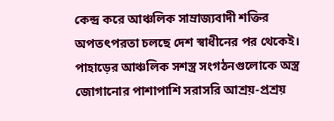কেন্দ্র করে আঞ্চলিক সাম্রাজ্যবাদী শক্তির অপতৎপরতা চলছে দেশ স্বাধীনের পর থেকেই। পাহাড়ের আঞ্চলিক সশস্ত্র সংগঠনগুলোকে অস্ত্র জোগানোর পাশাপাশি সরাসরি আশ্রয়-প্রশ্রয়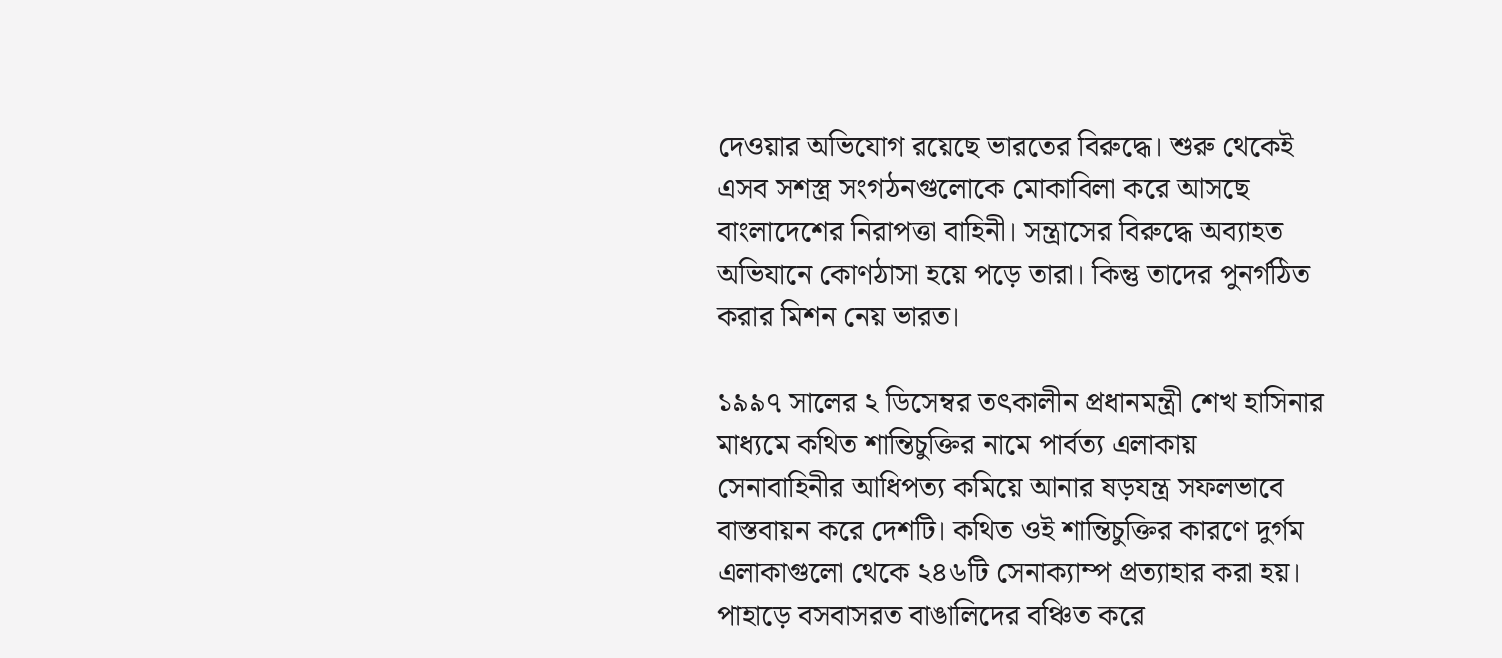দেওয়ার অভিযোগ রয়েছে ভারতের বিরুদ্ধে। শুরু থেকেই এসব সশস্ত্র সংগঠনগুলোকে মোকাবিলা করে আসছে বাংলাদেশের নিরাপত্তা বাহিনী। সন্ত্রাসের বিরুদ্ধে অব্যাহত অভিযানে কোণঠাসা হয়ে পড়ে তারা। কিন্তু তাদের পুনর্গঠিত করার মিশন নেয় ভারত।

১৯৯৭ সালের ২ ডিসেম্বর তৎকালীন প্রধানমন্ত্রী শেখ হাসিনার মাধ্যমে কথিত শান্তিচুক্তির নামে পার্বত্য এলাকায় সেনাবাহিনীর আধিপত্য কমিয়ে আনার ষড়যন্ত্র সফলভাবে বাস্তবায়ন করে দেশটি। কথিত ওই শান্তিচুক্তির কারণে দুর্গম এলাকাগুলো থেকে ২৪৬টি সেনাক্যাম্প প্রত্যাহার করা হয়। পাহাড়ে বসবাসরত বাঙালিদের বঞ্চিত করে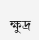ক্ষুদ্র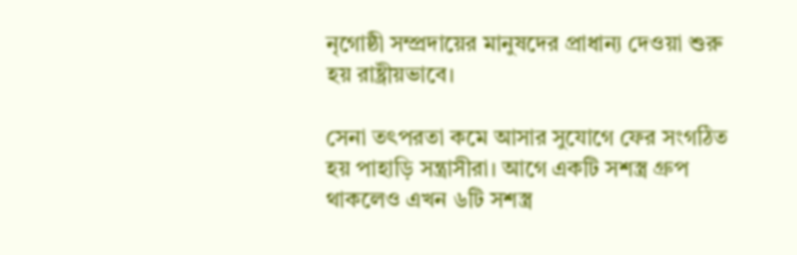নৃগোষ্ঠী সম্প্রদায়ের মানুষদের প্রাধান্য দেওয়া শুরু হয় রাষ্ট্রীয়ভাবে।

সেনা তৎপরতা কমে আসার সুযোগে ফের সংগঠিত হয় পাহাড়ি সন্ত্রাসীরা। আগে একটি সশস্ত্র গ্রুপ থাকলেও এখন ৬টি সশস্ত্র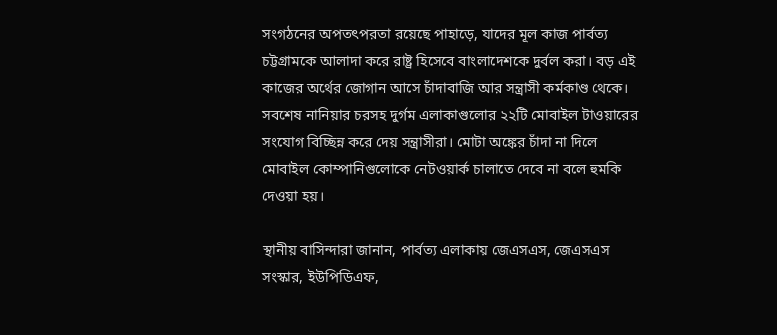সংগঠনের অপতৎপরতা রয়েছে পাহাড়ে, যাদের মূল কাজ পার্বত্য চট্টগ্রামকে আলাদা করে রাষ্ট্র হিসেবে বাংলাদেশকে দুর্বল করা। বড় এই কাজের অর্থের জোগান আসে চাঁদাবাজি আর সন্ত্রাসী কর্মকাণ্ড থেকে। সবশেষ নানিয়ার চরসহ দুর্গম এলাকাগুলোর ২২টি মোবাইল টাওয়ারের সংযোগ বিচ্ছিন্ন করে দেয় সন্ত্রাসীরা। মোটা অঙ্কের চাঁদা না দিলে মোবাইল কোম্পানিগুলোকে নেটওয়ার্ক চালাতে দেবে না বলে হুমকি দেওয়া হয়।

স্থানীয় বাসিন্দারা জানান, পার্বত্য এলাকায় জেএসএস, জেএসএস সংস্কার, ইউপিডিএফ,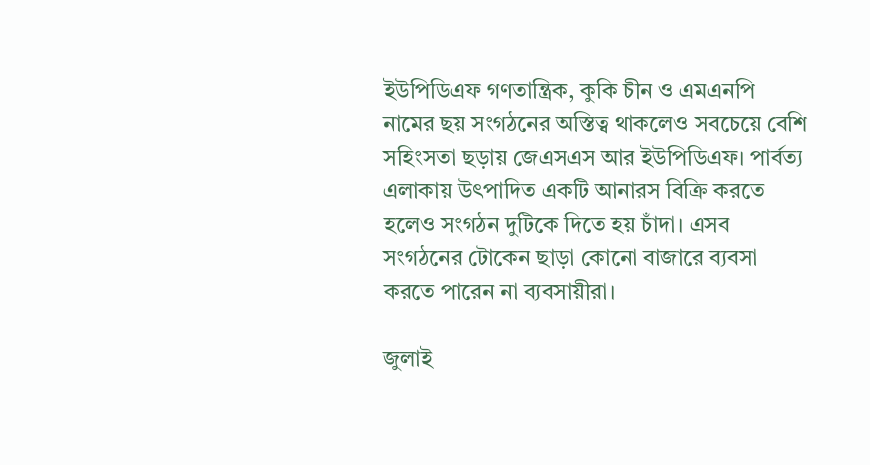ইউপিডিএফ গণতান্ত্রিক, কুকি চীন ও এমএনপি নামের ছয় সংগঠনের অস্তিত্ব থাকলেও সবচেয়ে বেশি সহিংসতা ছড়ায় জেএসএস আর ইউপিডিএফ। পার্বত্য এলাকায় উৎপাদিত একটি আনারস বিক্রি করতে হলেও সংগঠন দুটিকে দিতে হয় চাঁদা। এসব সংগঠনের টোকেন ছাড়া কোনো বাজারে ব্যবসা করতে পারেন না ব্যবসায়ীরা।

জুলাই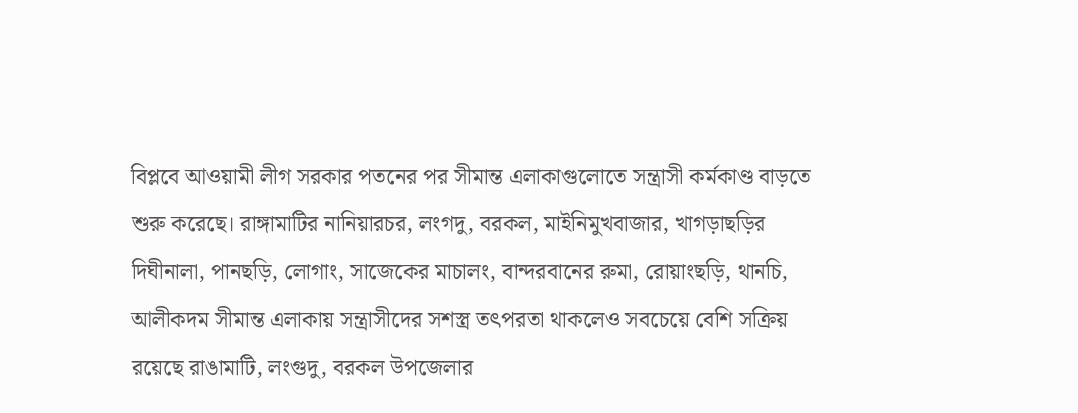বিপ্লবে আওয়ামী লীগ সরকার পতনের পর সীমান্ত এলাকাগুলোতে সন্ত্রাসী কর্মকাণ্ড বাড়তে শুরু করেছে। রাঙ্গামাটির নানিয়ারচর, লংগদু, বরকল, মাইনিমুখবাজার, খাগড়াছড়ির দিঘীনালা, পানছড়ি, লোগাং, সাজেকের মাচালং, বান্দরবানের রুমা, রোয়াংছড়ি, থানচি, আলীকদম সীমান্ত এলাকায় সন্ত্রাসীদের সশস্ত্র তৎপরতা থাকলেও সবচেয়ে বেশি সক্রিয় রয়েছে রাঙামাটি, লংগুদু, বরকল উপজেলার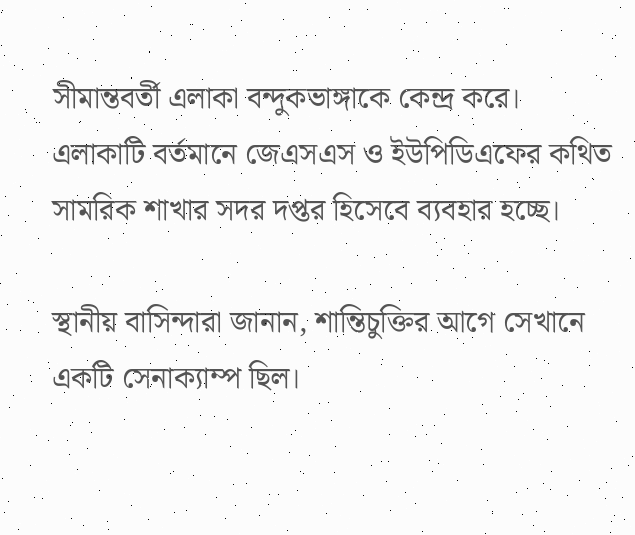সীমান্তবর্তী এলাকা বন্দুকভাঙ্গাকে কেন্দ্র করে। এলাকাটি বর্তমানে জেএসএস ও ইউপিডিএফের কথিত সামরিক শাখার সদর দপ্তর হিসেবে ব্যবহার হচ্ছে।

স্থানীয় বাসিন্দারা জানান, শান্তিচুক্তির আগে সেখানে একটি সেনাক্যাম্প ছিল।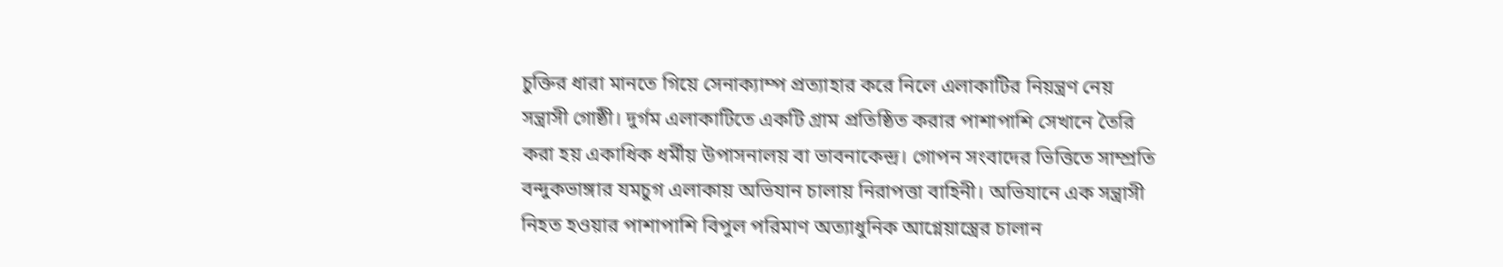চুক্তির ধারা মানতে গিয়ে সেনাক্যাম্প প্রত্যাহার করে নিলে এলাকাটির নিয়ন্ত্রণ নেয় সন্ত্রাসী গোষ্ঠী। দুর্গম এলাকাটিতে একটি গ্রাম প্রতিষ্ঠিত করার পাশাপাশি সেখানে তৈরি করা হয় একাধিক ধর্মীয় উপাসনালয় বা ভাবনাকেন্দ্র। গোপন সংবাদের ভিত্তিতে সাম্প্রতি বন্দুকভাঙ্গার যমচুগ এলাকায় অভিযান চালায় নিরাপত্তা বাহিনী। অভিযানে এক সন্ত্রাসী নিহত হওয়ার পাশাপাশি বিপুল পরিমাণ অত্যাধুনিক আগ্নেয়াস্ত্রের চালান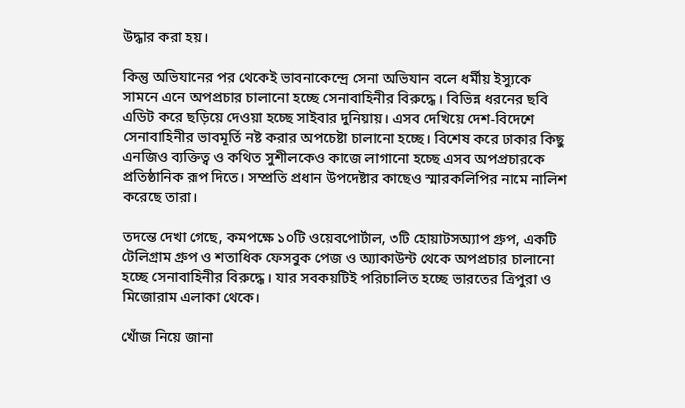উদ্ধার করা হয়।

কিন্তু অভিযানের পর থেকেই ভাবনাকেন্দ্রে সেনা অভিযান বলে ধর্মীয় ইস্যুকে সামনে এনে অপপ্রচার চালানো হচ্ছে সেনাবাহিনীর বিরুদ্ধে। বিভিন্ন ধরনের ছবি এডিট করে ছড়িয়ে দেওয়া হচ্ছে সাইবার দুনিয়ায়। এসব দেখিয়ে দেশ-বিদেশে সেনাবাহিনীর ভাবমূর্তি নষ্ট করার অপচেষ্টা চালানো হচ্ছে। বিশেষ করে ঢাকার কিছু এনজিও ব্যক্তিত্ব ও কথিত সুশীলকেও কাজে লাগানো হচ্ছে এসব অপপ্রচারকে প্রতিষ্ঠানিক রূপ দিতে। সম্প্রতি প্রধান উপদেষ্টার কাছেও স্মারকলিপির নামে নালিশ করেছে তারা।

তদন্তে দেখা গেছে, কমপক্ষে ১০টি ওয়েবপোর্টাল, ৩টি হোয়াটসঅ্যাপ গ্রুপ, একটি টেলিগ্রাম গ্রুপ ও শতাধিক ফেসবুক পেজ ও অ্যাকাউন্ট থেকে অপপ্রচার চালানো হচ্ছে সেনাবাহিনীর বিরুদ্ধে। যার সবকয়টিই পরিচালিত হচ্ছে ভারতের ত্রিপুরা ও মিজোরাম এলাকা থেকে।

খোঁজ নিয়ে জানা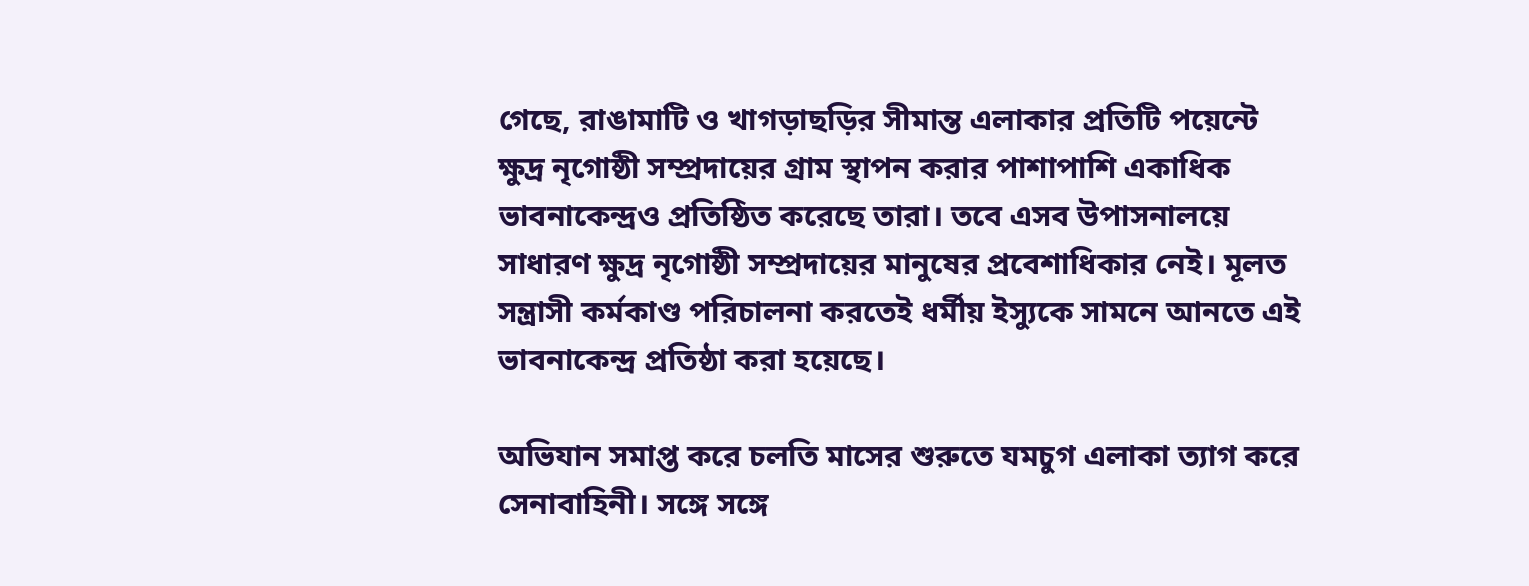গেছে, রাঙামাটি ও খাগড়াছড়ির সীমান্ত এলাকার প্রতিটি পয়েন্টে ক্ষুদ্র নৃগোষ্ঠী সম্প্রদায়ের গ্রাম স্থাপন করার পাশাপাশি একাধিক ভাবনাকেন্দ্রও প্রতিষ্ঠিত করেছে তারা। তবে এসব উপাসনালয়ে সাধারণ ক্ষুদ্র নৃগোষ্ঠী সম্প্রদায়ের মানুষের প্রবেশাধিকার নেই। মূলত সন্ত্রাসী কর্মকাণ্ড পরিচালনা করতেই ধর্মীয় ইস্যুকে সামনে আনতে এই ভাবনাকেন্দ্র প্রতিষ্ঠা করা হয়েছে।

অভিযান সমাপ্ত করে চলতি মাসের শুরুতে যমচুগ এলাকা ত্যাগ করে সেনাবাহিনী। সঙ্গে সঙ্গে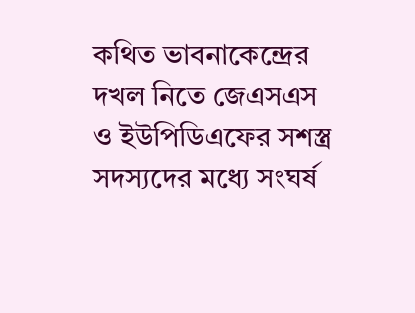কথিত ভাবনাকেন্দ্রের দখল নিতে জেএসএস ও ইউপিডিএফের সশস্ত্র সদস্যদের মধ্যে সংঘর্ষ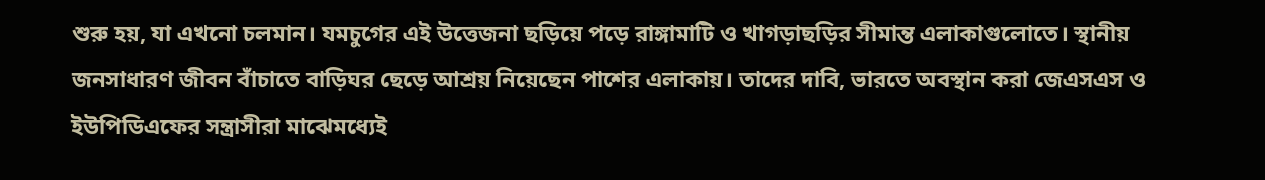শুরু হয়, যা এখনো চলমান। যমচুগের এই উত্তেজনা ছড়িয়ে পড়ে রাঙ্গামাটি ও খাগড়াছড়ির সীমান্ত এলাকাগুলোতে। স্থানীয় জনসাধারণ জীবন বাঁচাতে বাড়িঘর ছেড়ে আশ্রয় নিয়েছেন পাশের এলাকায়। তাদের দাবি, ভারতে অবস্থান করা জেএসএস ও ইউপিডিএফের সন্ত্রাসীরা মাঝেমধ্যেই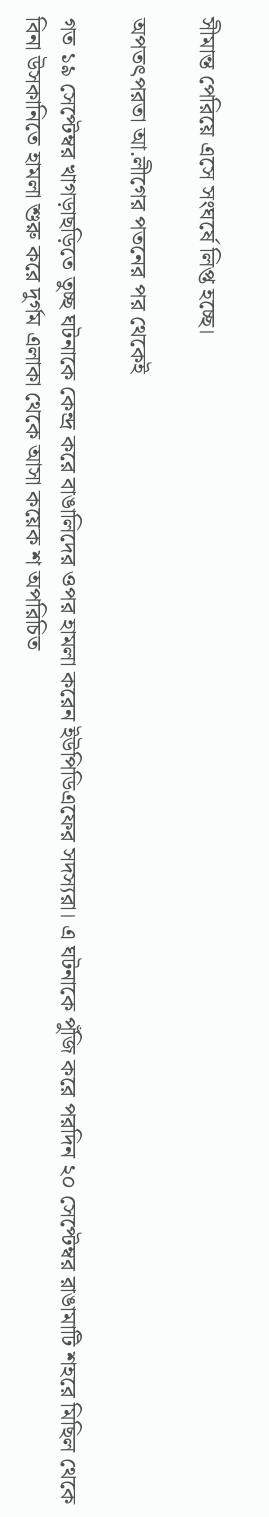সীমান্ত পেরিয়ে এসে সংঘর্ষে লিপ্ত হচ্ছে।

অপতৎপরতা আ.লীগের পতনের পর থেকেই

গত ১৯ সেপ্টেম্বর খাগড়াছড়িতে তুচ্ছ ঘটনাকে কেন্দ্র করে বাঙালিদের ওপর হামলা করেন ইউপিডিএফের সদস্যরা। এ ঘটনাকে পুঁজি করে পরদিন ২০ সেপ্টেম্বর রাঙামাটি শহরে মিছিল থেকে বিনা উসকানিতে হামলা শুরু করে দুর্গম এলাকা থেকে আসা কয়েক শ অপরিচিত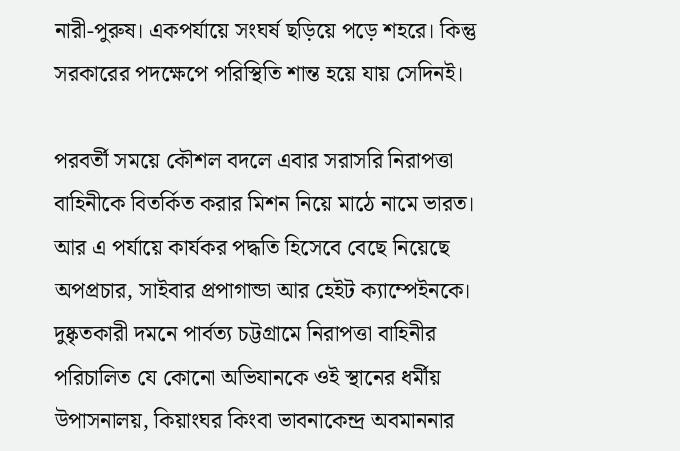নারী-পুরুষ। একপর্যায়ে সংঘর্ষ ছড়িয়ে পড়ে শহরে। কিন্তু সরকারের পদক্ষেপে পরিস্থিতি শান্ত হয়ে যায় সেদিনই।

পরবর্তী সময়ে কৌশল বদলে এবার সরাসরি নিরাপত্তা বাহিনীকে বিতর্কিত করার মিশন নিয়ে মাঠে নামে ভারত। আর এ পর্যায়ে কার্যকর পদ্ধতি হিসেবে বেছে নিয়েছে অপপ্রচার, সাইবার প্রপাগান্ডা আর হেইট ক্যাম্পেইনকে। দুষ্কৃতকারী দমনে পার্বত্য চট্টগ্রামে নিরাপত্তা বাহিনীর পরিচালিত যে কোনো অভিযানকে ওই স্থানের ধর্মীয় উপাসনালয়, কিয়াংঘর কিংবা ভাবনাকেন্দ্র অবমাননার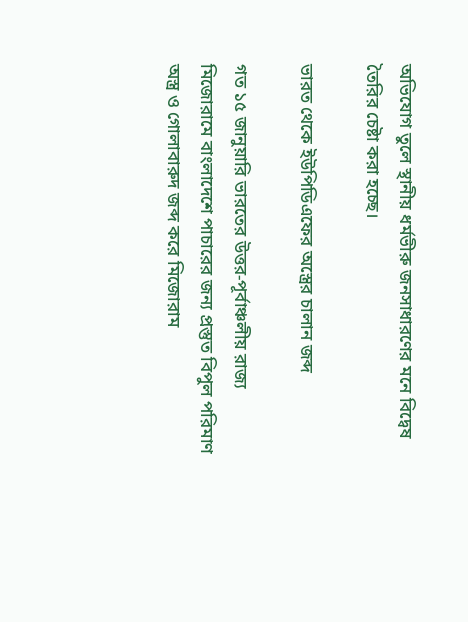অভিযোগ তুলে স্থানীয় ধর্মভীরু জনসাধারণের মনে বিদ্বেষ তৈরির চেষ্টা করা হচ্ছে।

ভারত থেকে ইউপিডিএফের অস্ত্রের চালান জব্দ

গত ১৫ জানুয়ারি ভারতের উত্তর-পূর্বাঞ্চলীয় রাজ্য মিজোরামে বাংলাদেশে পাচারের জন্য প্রস্তুত বিপুল পরিমাণ অস্ত্র ও গোলাবারুদ জব্দ করে মিজোরাম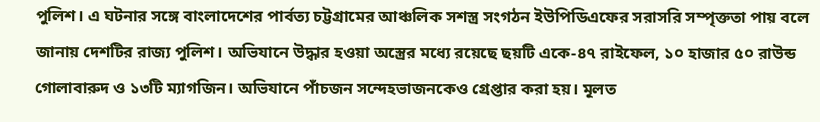পুলিশ। এ ঘটনার সঙ্গে বাংলাদেশের পার্বত্য চট্টগ্রামের আঞ্চলিক সশস্ত্র সংগঠন ইউপিডিএফের সরাসরি সম্পৃক্ততা পায় বলে জানায় দেশটির রাজ্য পুলিশ। অভিযানে উদ্ধার হওয়া অস্ত্রের মধ্যে রয়েছে ছয়টি একে-৪৭ রাইফেল, ১০ হাজার ৫০ রাউন্ড গোলাবারুদ ও ১৩টি ম্যাগজিন। অভিযানে পাঁচজন সন্দেহভাজনকেও গ্রেপ্তার করা হয়। মূলত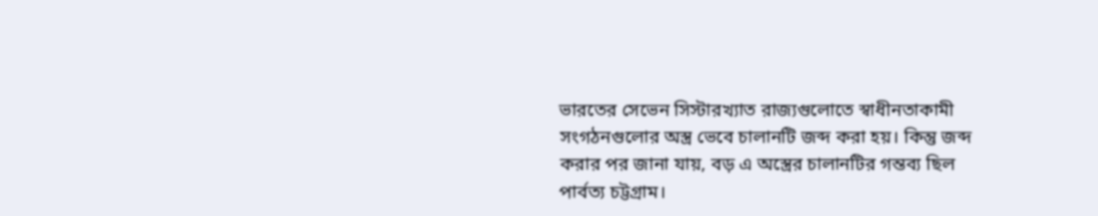ভারতের সেভেন সিস্টারখ্যাত রাজ্যগুলোতে স্বাধীনতাকামী সংগঠনগুলোর অস্ত্র ভেবে চালানটি জব্দ করা হয়। কিন্তু জব্দ করার পর জানা যায়, বড় এ অস্ত্রের চালানটির গন্তব্য ছিল পার্বত্য চট্টগ্রাম।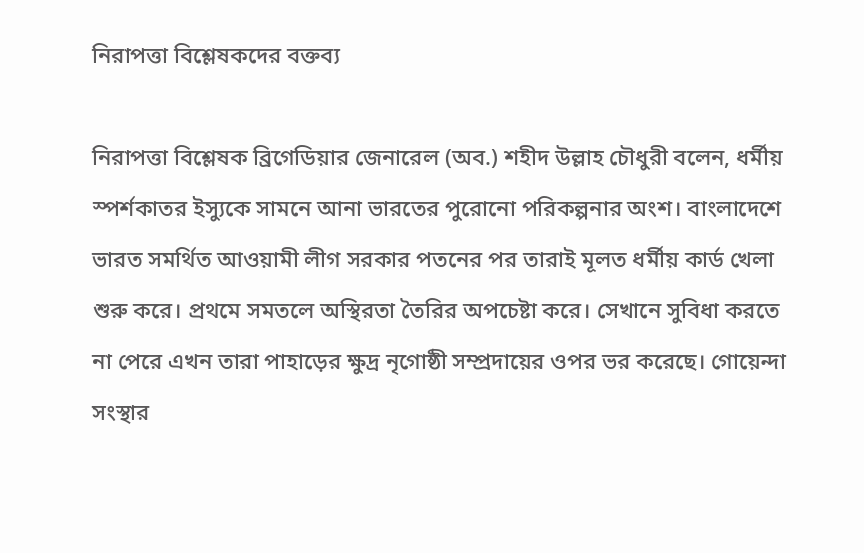নিরাপত্তা বিশ্লেষকদের বক্তব্য

নিরাপত্তা বিশ্লেষক ব্রিগেডিয়ার জেনারেল (অব.) শহীদ উল্লাহ চৌধুরী বলেন, ধর্মীয় স্পর্শকাতর ইস্যুকে সামনে আনা ভারতের পুরোনো পরিকল্পনার অংশ। বাংলাদেশে ভারত সমর্থিত আওয়ামী লীগ সরকার পতনের পর তারাই মূলত ধর্মীয় কার্ড খেলা শুরু করে। প্রথমে সমতলে অস্থিরতা তৈরির অপচেষ্টা করে। সেখানে সুবিধা করতে না পেরে এখন তারা পাহাড়ের ক্ষুদ্র নৃগোষ্ঠী সম্প্রদায়ের ওপর ভর করেছে। গোয়েন্দা সংস্থার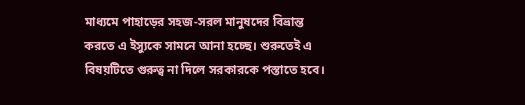মাধ্যমে পাহাড়ের সহজ-সরল মানুষদের বিভ্রান্ত করতে এ ইস্যুকে সামনে আনা হচ্ছে। শুরুতেই এ বিষয়টিতে গুরুত্ব না দিলে সরকারকে পস্তাতে হবে।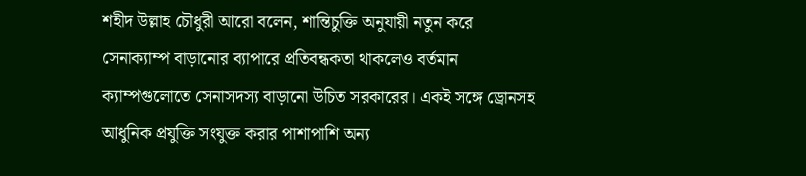শহীদ উল্লাহ চৌধুরী আরো বলেন, শান্তিচুক্তি অনুযায়ী নতুন করে সেনাক্যাম্প বাড়ানোর ব্যাপারে প্রতিবন্ধকতা থাকলেও বর্তমান ক্যাম্পগুলোতে সেনাসদস্য বাড়ানো উচিত সরকারের। একই সঙ্গে ড্রোনসহ আধুনিক প্রযুক্তি সংযুক্ত করার পাশাপাশি অন্য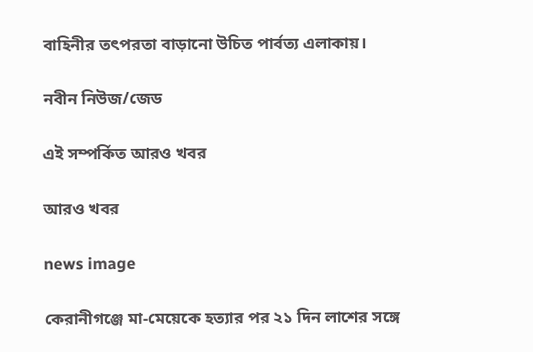বাহিনীর তৎপরতা বাড়ানো উচিত পার্বত্য এলাকায়।

নবীন নিউজ/জেড

এই সম্পর্কিত আরও খবর

আরও খবর

news image

কেরানীগঞ্জে মা-মেয়েকে হত্যার পর ২১ দিন লাশের সঙ্গে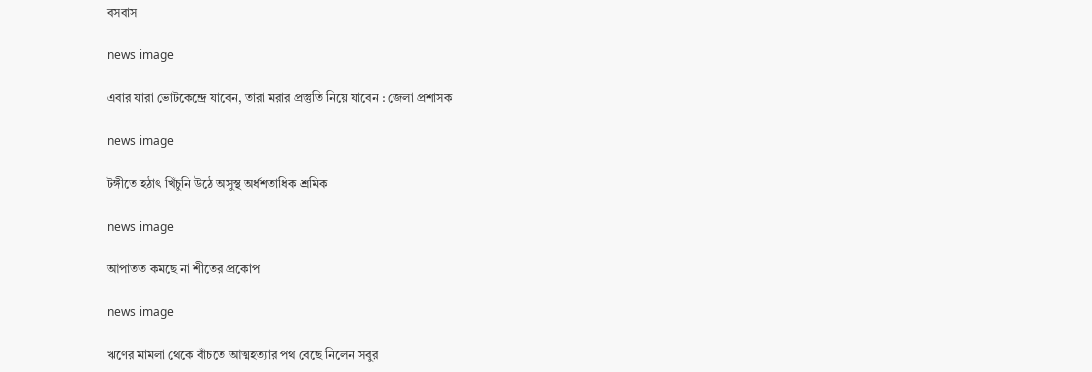বসবাস

news image

এবার যারা ভোটকেন্দ্রে যাবেন, তারা মরার প্রস্তুতি নিয়ে যাবেন : জেলা প্রশাসক

news image

টঙ্গীতে হঠাৎ খিঁচুনি উঠে অসুস্থ অর্ধশতাধিক শ্রমিক

news image

আপাতত কমছে না শীতের প্রকোপ

news image

ঋণের মামলা থেকে বাঁচতে আত্মহত্যার পথ বেছে নিলেন সবুর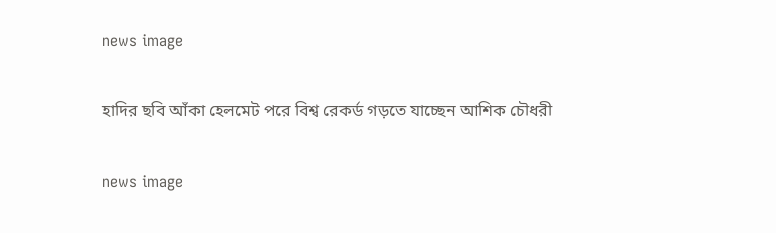news image

হাদির ছবি আঁকা হেলমেট পরে বিশ্ব রেকর্ড গড়তে যাচ্ছেন আশিক চৌধরী

news image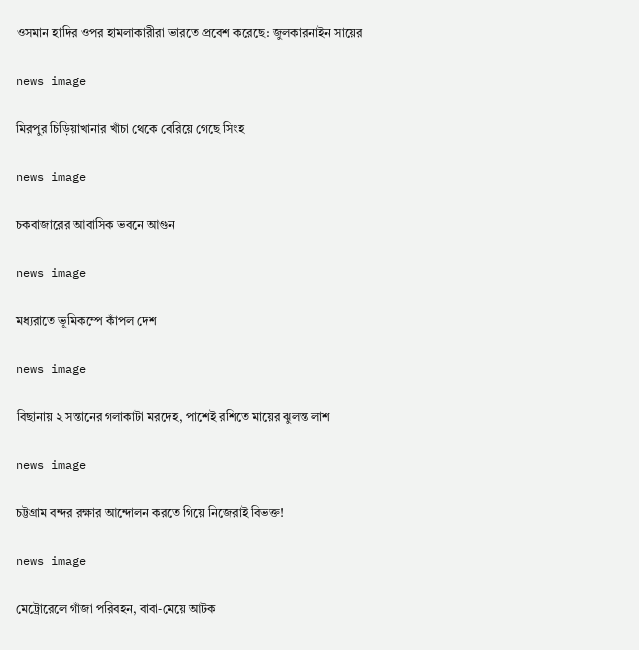ওসমান হাদির ওপর হামলাকারীরা ভারতে প্রবেশ করেছে: জুলকারনাইন সায়ের

news image

মিরপুর চিড়িয়াখানার খাঁচা থেকে বেরিয়ে গেছে সিংহ

news image

চকবাজারের আবাসিক ভবনে আগুন

news image

মধ্যরাতে ভূমিকম্পে কাঁপল দেশ

news image

বিছানায় ২ সন্তানের গলাকাটা মরদেহ, পাশেই রশিতে মায়ের ঝুলন্ত লাশ

news image

চট্টগ্রাম বন্দর রক্ষার আন্দোলন করতে গিয়ে নিজেরাই বিভক্ত!

news image

মেট্রোরেলে গাঁজা পরিবহন, বাবা-মেয়ে আটক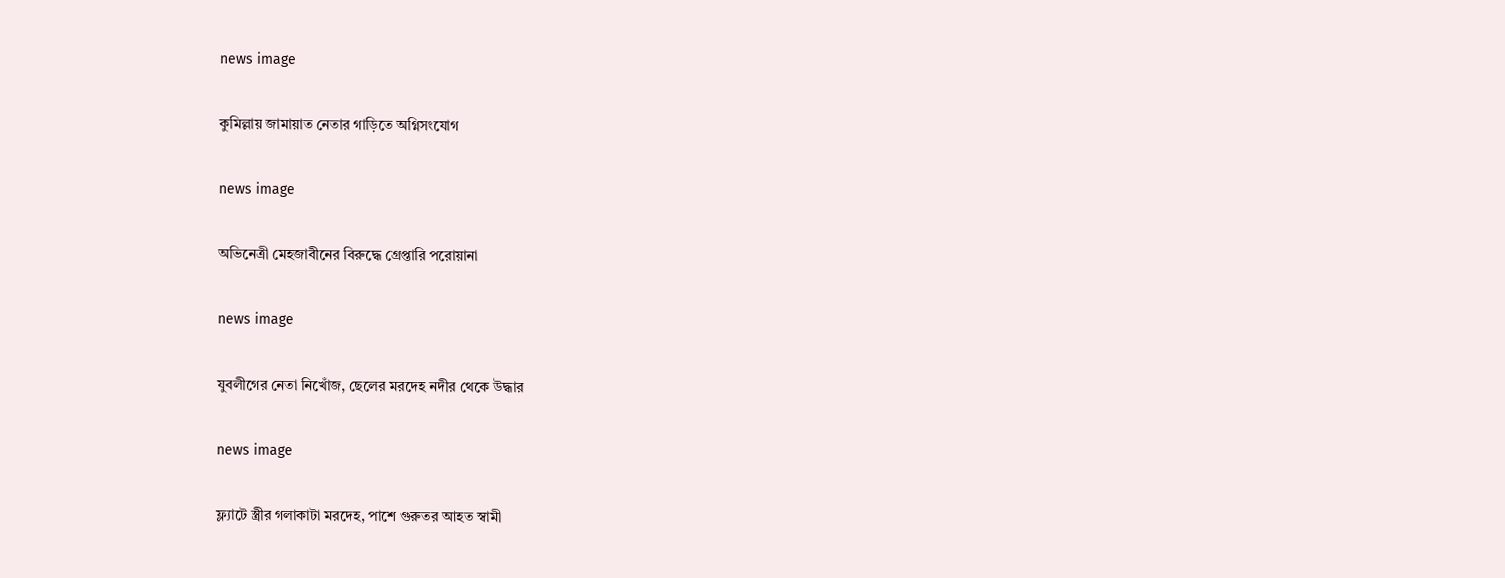news image

কুমিল্লায় জামায়াত নেতার গাড়িতে অগ্নিসংযোগ

news image

অভিনেত্রী মেহজাবীনের বিরুদ্ধে গ্রেপ্তারি পরোয়ানা

news image

যুবলীগের নেতা নিখোঁজ, ছেলের মরদেহ নদীর থেকে উদ্ধার

news image

ফ্ল্যাটে স্ত্রীর গলাকাটা মরদেহ, পাশে গুরুতর আহত স্বামী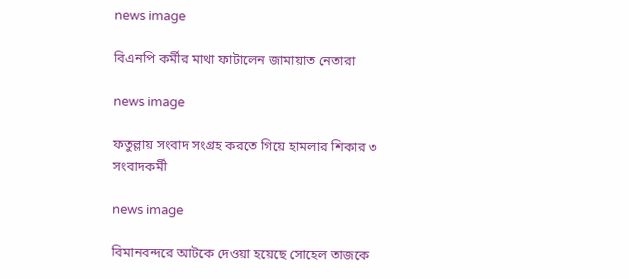news image

বিএনপি কর্মীর মাথা ফাটালেন জামায়াত নেতারা

news image

ফতুল্লায় সংবাদ সংগ্রহ করতে গিয়ে হামলার শিকার ৩ সংবাদকর্মী

news image

বিমানবন্দরে আটকে দেওয়া হয়েছে সোহেল তাজকে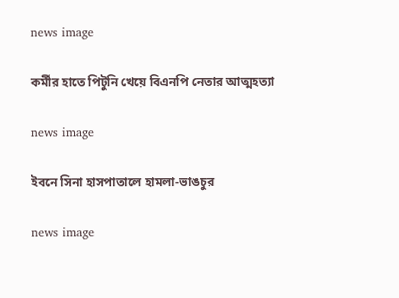news image

কর্মীর হাতে পিটুনি খেয়ে বিএনপি নেতার আত্মহত্যা

news image

ইবনে সিনা হাসপাতালে হামলা-ভাঙচুর

news image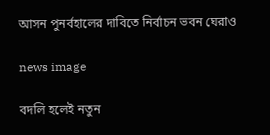আসন পুনর্বহালের দাবিতে নির্বাচন ভবন ঘেরাও

news image

বদলি হলেই নতুন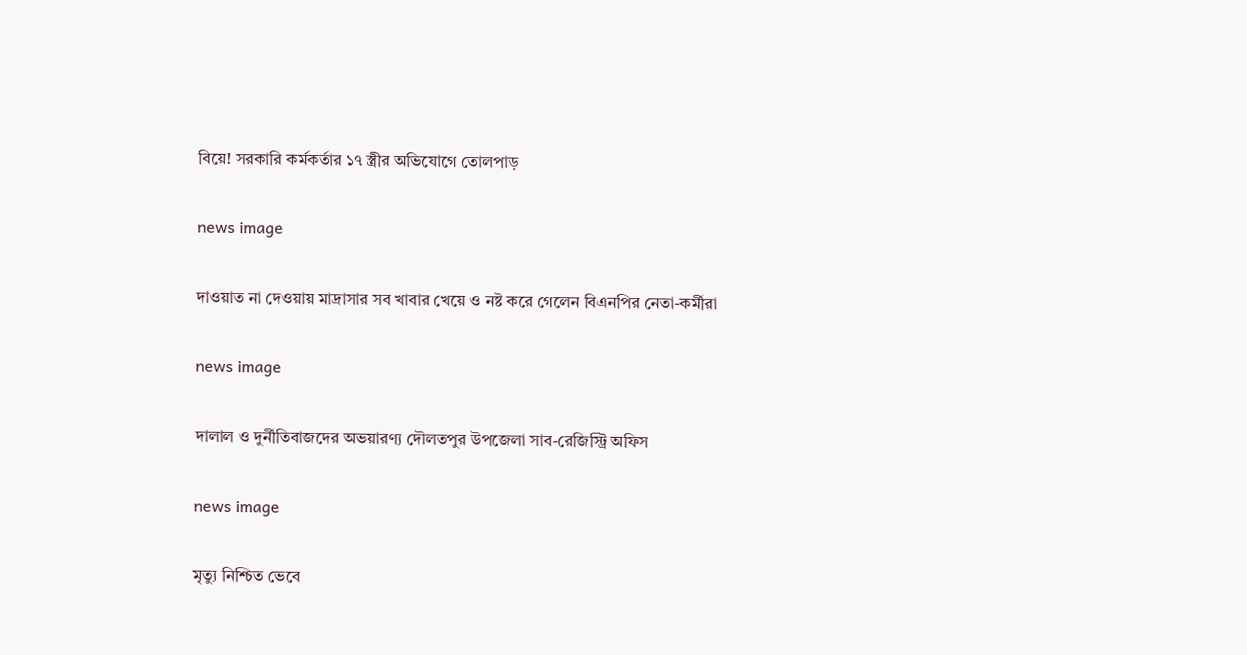বিয়ে! সরকারি কর্মকর্তার ১৭ স্ত্রীর অভিযোগে তোলপাড়

news image

দাওয়াত না দেওয়ায় মাদ্রাসার সব খাবার খেয়ে ও নষ্ট করে গেলেন বিএনপির নেতা-কর্মীরা

news image

দালাল ও দুর্নীতিবাজদের অভয়ারণ্য দৌলতপুর উপজেলা সাব-রেজিস্ট্রি অফিস

news image

মৃত্যু নিশ্চিত ভেবে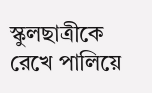স্কুলছাত্রীকে রেখে পালিয়ে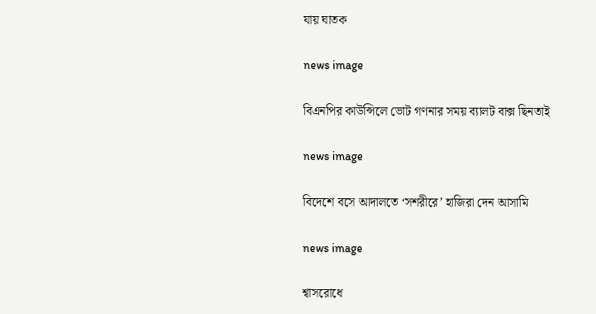যায় ঘাতক

news image

বিএনপির কাউন্সিলে ভোট গণনার সময় ব্যালট বাক্স ছিনতাই

news image

বিদেশে বসে আদালতে ‘সশরীরে’ হাজিরা দেন আসামি

news image

শ্বাসরোধে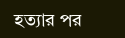হত্যার পর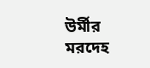উর্মীর মরদেহ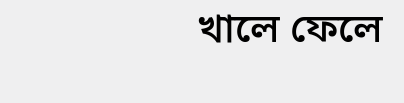খালে ফেলে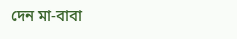দেন মা-বাবা